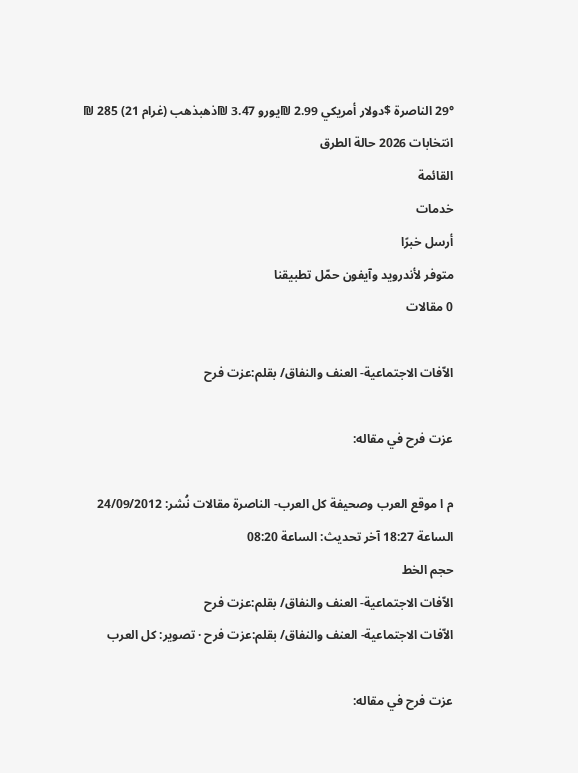29° الناصرة $دولار أمريكي 2.99 ₪يورو 3.47 ₪ذهبذهب (غرام 21) 285 ₪
انتخابات 2026 حالة الطرق
القائمة
خدمات
أرسل خبرًا
متوفر لأندرويد وآيفون حمّل تطبيقنا
0 مقالات

الاّفات الاجتماعية- العنف والنفاق/ بقلم:عزت فرح

عزت فرح في مقاله:

م ا موقع العرب وصحيفة كل العرب- الناصرة مقالات نُشر: 24/09/2012 الساعة 18:27 آخر تحديث: الساعة 08:20
حجم الخط
الاّفات الاجتماعية- العنف والنفاق/ بقلم:عزت فرح
الاّفات الاجتماعية- العنف والنفاق/ بقلم:عزت فرح · تصوير: كل العرب

عزت فرح في مقاله: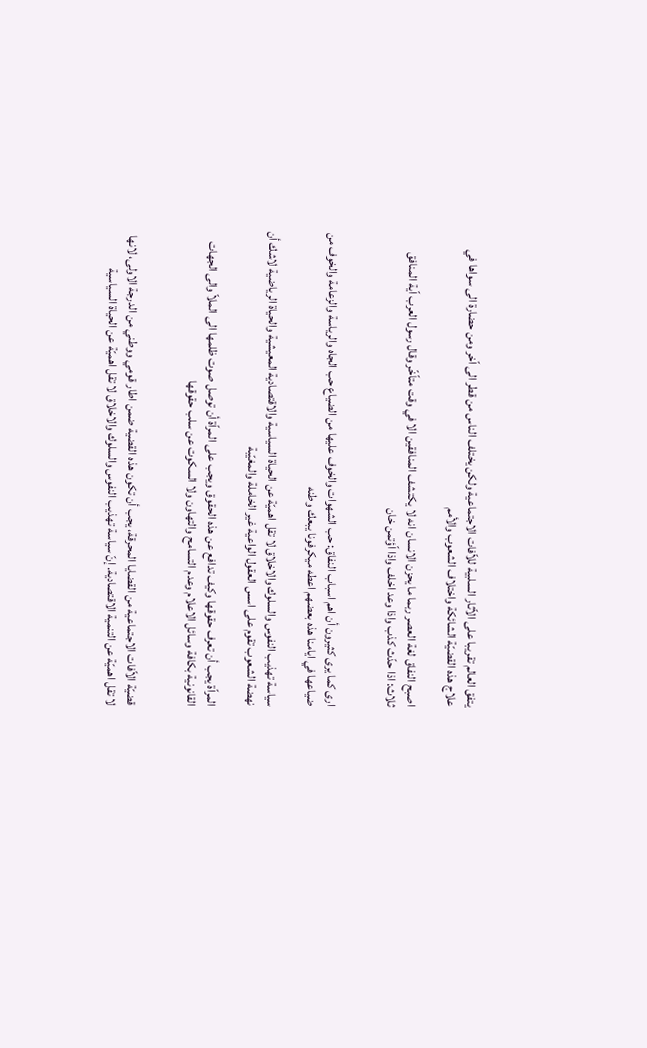يتفق العالم تقريبا على الاّثار السلبية للاّفات الاجتماعية ولكن يختلف الناس من قطر الى اّخر ومن حضارة الى سواها في علاج هذه القضيّة الشائكة واختلاف الشعوب والأمم

اصبح النفاق لغة العصر ربما ما يحزن الانسان انه لا يكتشف المنافقين الا في وقت متاّخّر وقال رسول العرب اّية المنافق ثلاث: اذا حدّث كذب واذا وعد اخلف واذا اّؤتمن خان


ارى كما يرى كثيرون أن اهم اسباب النفاق: حب الشهوات والخوف عليها من الضياع حب الجاه والرياسة والزعامة والخوف من ضياعها في ايامنا هذه بعضهم اعطه ميكرفونا يبعك وطنه

سياسة تهذيب النفوس والسلوك والاخلاق لا تقل اهميّة عن الحياة السياسية والاقتصادية المعيشية والحياة الرياضية لاشك أن نهضة الشعوب تقوم على اسس العقول الواعية غير الخاملة والمغيّبة

المراّة يجب أن تعرف حقوقها وكيف تدافع عن هذه الحقوق ويجب على المراّة أن توصل صوت ظلمها الى الملاّ والى الجهات القانونية بكافة وسائل الاعلام وعدم التسامح والتهاون ولا السكوت عن سلب حقوقها


قضيّة الاّفات الاجتماعية من القضايا المحرقة، يجب أن تكون هذه القضية ضمن اطار قومي ووطني من الدرجة الاولى، لانها لا تقل اهميّة عن التنمية الاقتصادية. إنّ سياسة تهذيب النفوس والسلوك والاخلاق لا تقل اهميّة عن الحياة السياسية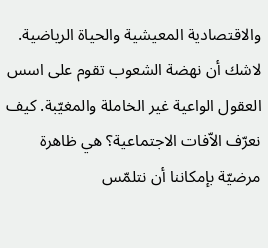والاقتصادية المعيشية والحياة الرياضية. لاشك أن نهضة الشعوب تقوم على اسس العقول الواعية غير الخاملة والمغيّبة. كيف نعرّف الاّفات الاجتماعية؟ هي ظاهرة مرضيّة بإمكاننا أن نتلمّس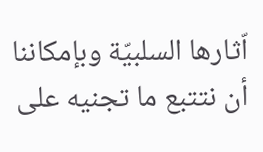اّثارها السلبيّة وبإمكاننا أن نتتبع ما تجنيه على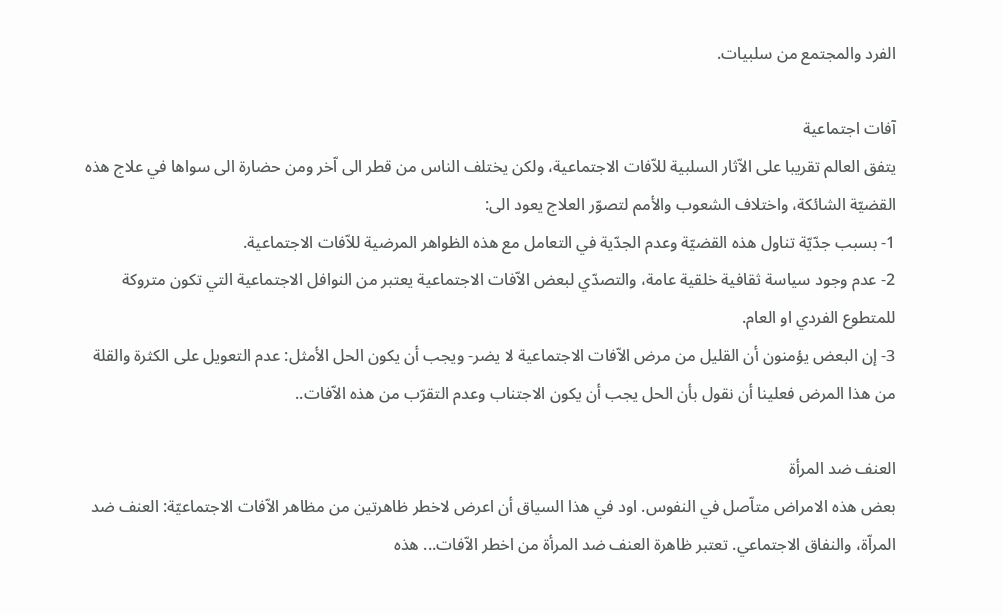الفرد والمجتمع من سلبيات.

آفات اجتماعية
يتفق العالم تقريبا على الاّثار السلبية للاّفات الاجتماعية، ولكن يختلف الناس من قطر الى اّخر ومن حضارة الى سواها في علاج هذه القضيّة الشائكة، واختلاف الشعوب والأمم لتصوّر العلاج يعود الى:
1- بسبب جدّيّة تناول هذه القضيّة وعدم الجدّية في التعامل مع هذه الظواهر المرضية للاّفات الاجتماعية.
2- عدم وجود سياسة ثقافية خلقية عامة، والتصدّي لبعض الاّفات الاجتماعية يعتبر من النوافل الاجتماعية التي تكون متروكة للمتطوع الفردي او العام.
3- إن البعض يؤمنون أن القليل من مرض الاّفات الاجتماعية لا يضر- ويجب أن يكون الحل الأمثل: عدم التعويل على الكثرة والقلة من هذا المرض فعلينا أن نقول بأن الحل يجب أن يكون الاجتناب وعدم التقرّب من هذه الاّفات..

العنف ضد المرأة
بعض هذه الامراض متاّصل في النفوس. اود في هذا السياق أن اعرض لاخطر ظاهرتين من مظاهر الاّفات الاجتماعيّة: العنف ضد المراّة، والنفاق الاجتماعي. تعتبر ظاهرة العنف ضد المرأة من اخطر الاّفات... هذه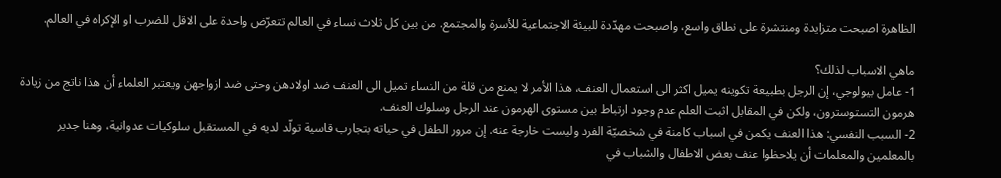الظاهرة اصبحت متزايدة ومنتشرة على نطاق واسع، واصبحت مهدّدة للبيئة الاجتماعية للأسرة والمجتمع. من بين كل ثلاث نساء في العالم تتعرّض واحدة على الاقل للضرب او الإكراه في العالم.

ماهي الاسباب لذلك؟
1- عامل بيولوجي، إن الرجل بطبيعة تكوينه يميل اكثر الى استعمال العنف، هذا الأمر لا يمنع من قلة من النساء تميل الى العنف ضد اولادهن وحتى ضد ازواجهن ويعتبر العلماء أن هذا ناتج من زيادة هرمون التستوسترون، ولكن في المقابل اثبت العلم عدم وجود ارتباط بين مستوى الهرمون عند الرجل وسلوك العنف.
2- السبب النفسي: هذا العنف يكمن في اسباب كامنة في شخصيّة الفرد وليست خارجة عنه. إن مرور الطفل في حياته بتجارب قاسية تولّد لديه في المستقبل سلوكيات عدوانية، وهنا جدير بالمعلمين والمعلمات أن يلاحظوا عنف بعض الاطفال والشباب في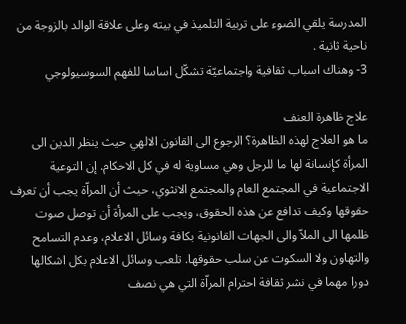المدرسة يلقي الضوء على تربية التلميذ في بيته وعلى علاقة الوالد بالزوجة من ناحية ثانية .
3- وهناك اسباب ثقافية واجتماعيّة تشكّل اساسا للفهم السوسيولوجي

علاج ظاهرة العنف
ما هو العلاج لهذه الظاهرة؟ الرجوع الى القانون الالهي حيث ينظر الدين الى المرأة كإنسانة لها ما للرجل وهي مساوية له في كل الاحكام. إن التوعية الاجتماعية في المجتمع العام والمجتمع الانثوي، حيث أن المراّة يجب أن تعرف حقوقها وكيف تدافع عن هذه الحقوق، ويجب على المرأة أن توصل صوت ظلمها الى الملاّ والى الجهات القانونية بكافة وسائل الاعلام، وعدم التسامح والتهاون ولا السكوت عن سلب حقوقها. تلعب وسائل الاعلام بكل اشكالها دورا مهما في نشر ثقافة احترام المراّة التي هي نصف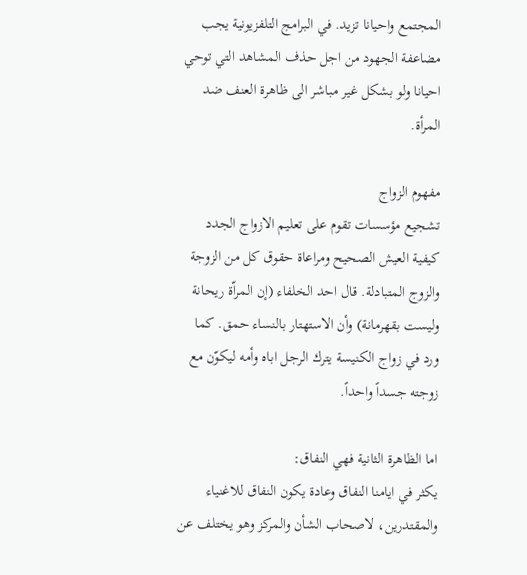المجتمع واحيانا تزيد. في البرامج التلفزيونية يجب مضاعفة الجهود من اجل حذف المشاهد التي توحي احيانا ولو بشكل غير مباشر الى ظاهرة العنف ضد المرأة.

مفهوم الزواج
تشجيع مؤسسات تقوم على تعليم الازواج الجدد كيفية العيش الصحيح ومراعاة حقوق كل من الزوجة والزوج المتبادلة. قال احد الخلفاء (إن المراّة ريحانة وليست بقهرمانة) وأن الاستهتار بالنساء حمق. كما ورد في زواج الكنيسة يترك الرجل اباه وأمه ليكوّن مع زوجته جسداً واحداً.

اما الظاهرة الثانية فهي النفاق:
يكثر في ايامنا النفاق وعادة يكون النفاق للاغنياء والمقتدرين، لاصحاب الشأن والمركز وهو يختلف عن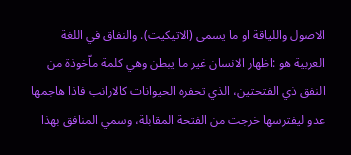الاصول واللياقة او ما يسمى (الاتيكيت). والنفاق في اللغة العربية هو :اظهار الانسان غير ما يبطن وهي كلمة ماّخوذة من النفق ذي الفتحتين، الذي تحفره الحيوانات كالارانب فاذا هاجمها عدو ليفترسها خرجت من الفتحة المقابلة، وسمي المنافق بهذا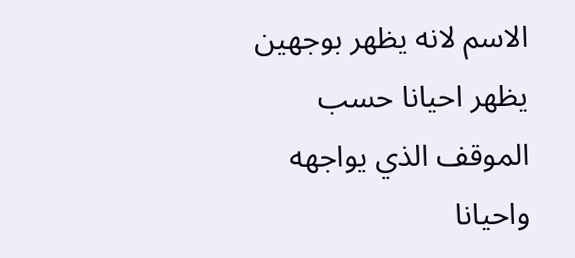الاسم لانه يظهر بوجهين يظهر احيانا حسب الموقف الذي يواجهه واحيانا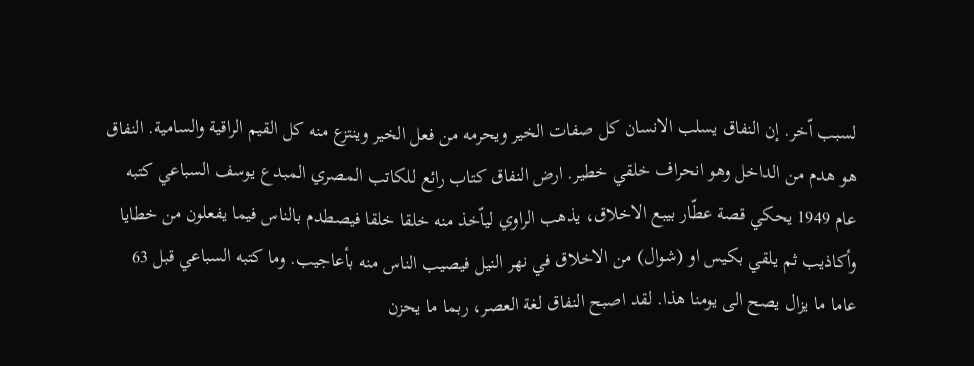لسبب اّخر. إن النفاق يسلب الانسان كل صفات الخير ويحرمه من فعل الخير وينتزع منه كل القيم الراقية والسامية. النفاق هو هدم من الداخل وهو انحراف خلقي خطير. ارض النفاق كتاب رائع للكاتب المصري المبدع يوسف السباعي كتبه عام 1949 يحكي قصة عطّار بيبع الاخلاق، يذهب الراوي لياّخذ منه خلقا خلقا فيصطدم بالناس فيما يفعلون من خطايا وأكاذيب ثم يلقي بكيس او (شوال) من الاخلاق في نهر النيل فيصيب الناس منه بأعاجيب. وما كتبه السباعي قبل 63 عاما ما يزال يصح الى يومنا هذا. لقد اصبح النفاق لغة العصر، ربما ما يحزن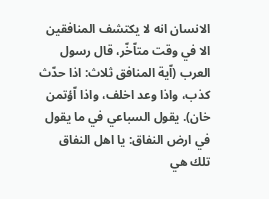الانسان انه لا يكتشف المنافقين الا في وقت متاّخّر، قال رسول العرب (اّية المنافق ثلاث: اذا حدّث كذب، واذا وعد اخلف، واذا اّؤتمن خان). يقول السباعي في ما يقول في ارض النفاق: يا اهل النفاق تلك هي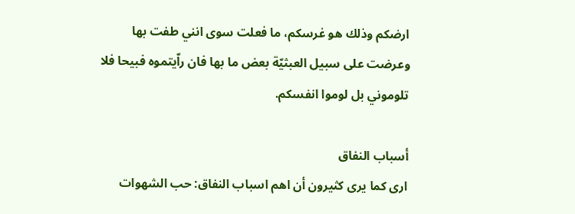ارضكم وذلك هو غرسكم، ما فعلت سوى انني طفت بها وعرضت على سبيل العبثيّة بعض ما بها فان راّيتموه فبيحا فلا تلوموني بل لوموا انفسكم.

أسباب النفاق
ارى كما يرى كثيرون أن اهم اسباب النفاق: حب الشهوات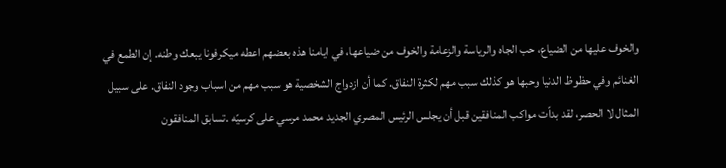والخوف عليها من الضياع، حب الجاه والرياسة والزعامة والخوف من ضياعها، في ايامنا هذه بعضهم اعطه ميكرفونا يبعك وطنه. إن الطمع في الغنائم وفي حظوظ الدنيا وحبها هو كذلك سبب مهم لكثرة النفاق. كما أن ازدواج الشخصية هو سبب مهم من اسباب وجود النفاق. على سبيل المثال لا الحصر، لقد بداّت مواكب المنافقين قبل أن يجلس الرئيس المصري الجديد محمد مرسي على كرسيّه .تسابق المنافقون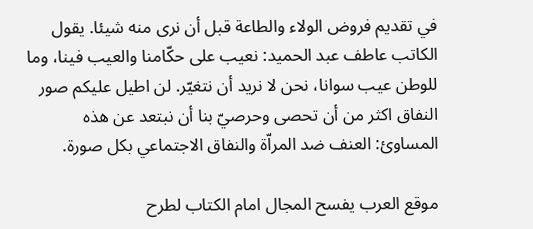في تقديم فروض الولاء والطاعة قبل أن نرى منه شيئا. يقول الكاتب عاطف عبد الحميد: نعيب على حكّامنا والعيب فينا، وما للوطن عيب سوانا، نحن لا نريد أن نتغيّر. لن اطيل عليكم صور النفاق اكثر من أن تحصى وحرصيّ بنا أن نبتعد عن هذه المساوئ: العنف ضد المراّة والنفاق الاجتماعي بكل صورة.

موقع العرب يفسح المجال امام الكتاب لطرح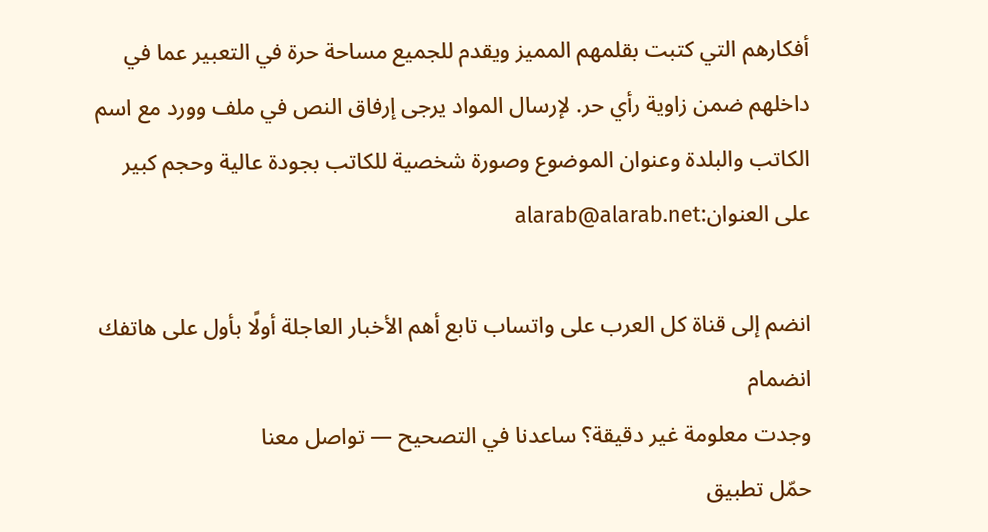أفكارهم التي كتبت بقلمهم المميز ويقدم للجميع مساحة حرة في التعبير عما في داخلهم ضمن زاوية رأي حر. لإرسال المواد يرجى إرفاق النص في ملف وورد مع اسم الكاتب والبلدة وعنوان الموضوع وصورة شخصية للكاتب بجودة عالية وحجم كبير على العنوان:alarab@alarab.net

انضم إلى قناة كل العرب على واتساب تابع أهم الأخبار العاجلة أولًا بأول على هاتفك انضمام
وجدت معلومة غير دقيقة؟ ساعدنا في التصحيح — تواصل معنا
حمّل تطبيق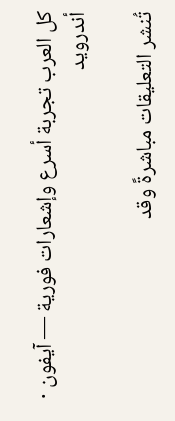كل العرب تجربة أسرع وإشعارات فورية — آيفون · أندرويد

تُنشر التعليقات مباشرةً وقد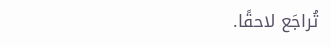تُراجَع لاحقًا.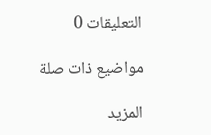التعليقات 0

مواضيع ذات صلة

المزيد